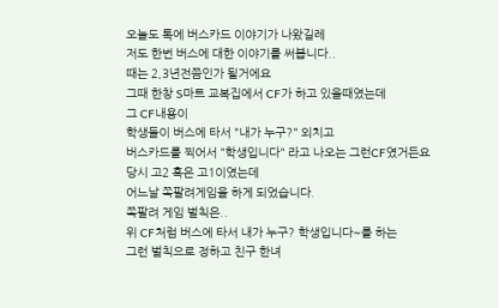오늘도 톡에 버스카드 이야기가 나왔길레
저도 한번 버스에 대한 이야기를 써봅니다..
때는 2,3년전쯤인가 될거에요
그때 한창 S마트 교복집에서 CF가 하고 있을때였는데
그 CF내용이
학생들이 버스에 타서 "내가 누구?" 외치고
버스카드를 찍어서 "학생입니다" 라고 나오는 그런CF였거든요
당시 고2 혹은 고1이였는데
어느날 쪽팔려게임을 하게 되었습니다.
쪽팔려 게임 벌칙은..
위 CF처럼 버스에 타서 내가 누구? 학생입니다~를 하는
그런 벌칙으로 정하고 친구 한녀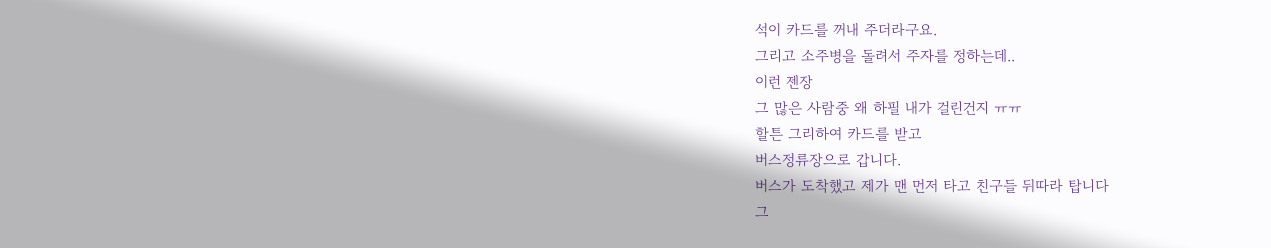석이 카드를 꺼내 주더라구요.
그리고 소주병을 돌려서 주자를 정하는데..
이런 젠장
그 많은 사람중 왜 하필 내가 걸린건지 ㅠㅠ
할튼 그리하여 카드를 받고
버스정류장으로 갑니다.
버스가 도착했고 제가 맨 먼저 타고 친구들 뒤따라 탑니다
그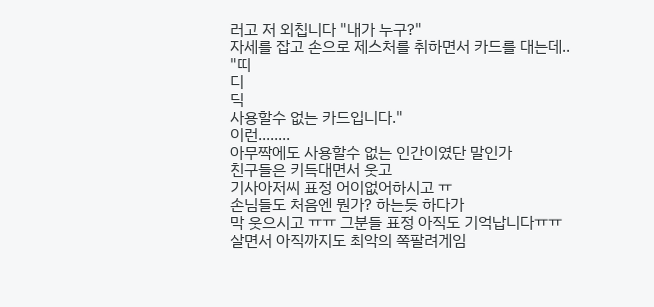러고 저 외칩니다 "내가 누구?"
자세를 잡고 손으로 제스처를 취하면서 카드를 대는데..
"띠
디
딕
사용할수 없는 카드입니다."
이런........
아무짝에도 사용할수 없는 인간이였단 말인가
친구들은 키득대면서 웃고
기사아저씨 표정 어이없어하시고 ㅠ
손님들도 처음엔 뭔가? 하는듯 하다가
막 웃으시고 ㅠㅠ 그분들 표정 아직도 기억납니다ㅠㅠ
살면서 아직까지도 최악의 쪽팔려게임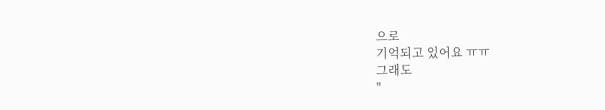으로
기억되고 있어요 ㅠㅠ
그래도
"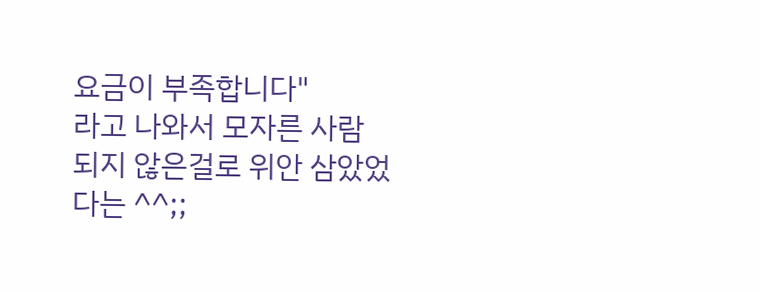요금이 부족합니다"
라고 나와서 모자른 사람 되지 않은걸로 위안 삼았었다는 ^^;;